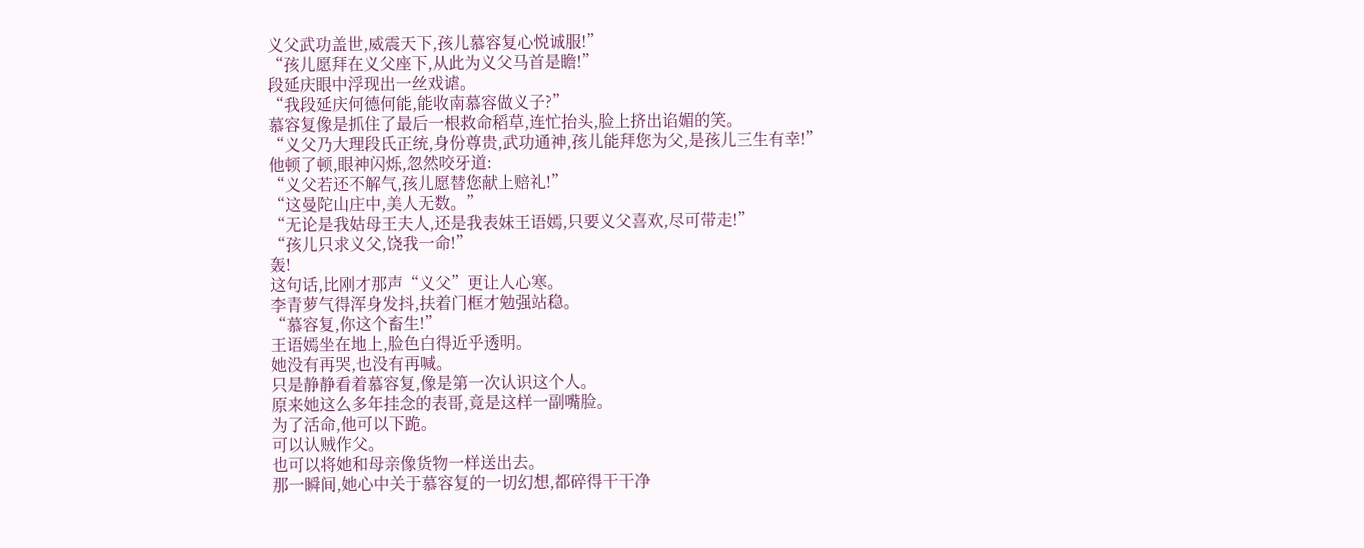义父武功盖世,威震天下,孩儿慕容复心悦诚服!”
“孩儿愿拜在义父座下,从此为义父马首是瞻!”
段延庆眼中浮现出一丝戏谑。
“我段延庆何德何能,能收南慕容做义子?”
慕容复像是抓住了最后一根救命稻草,连忙抬头,脸上挤出谄媚的笑。
“义父乃大理段氏正统,身份尊贵,武功通神,孩儿能拜您为父,是孩儿三生有幸!”
他顿了顿,眼神闪烁,忽然咬牙道:
“义父若还不解气,孩儿愿替您献上赔礼!”
“这曼陀山庄中,美人无数。”
“无论是我姑母王夫人,还是我表妹王语嫣,只要义父喜欢,尽可带走!”
“孩儿只求义父,饶我一命!”
轰!
这句话,比刚才那声“义父”更让人心寒。
李青萝气得浑身发抖,扶着门框才勉强站稳。
“慕容复,你这个畜生!”
王语嫣坐在地上,脸色白得近乎透明。
她没有再哭,也没有再喊。
只是静静看着慕容复,像是第一次认识这个人。
原来她这么多年挂念的表哥,竟是这样一副嘴脸。
为了活命,他可以下跪。
可以认贼作父。
也可以将她和母亲像货物一样送出去。
那一瞬间,她心中关于慕容复的一切幻想,都碎得干干净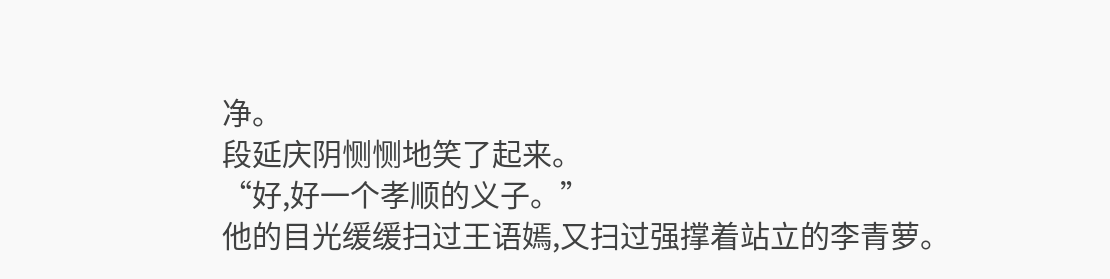净。
段延庆阴恻恻地笑了起来。
“好,好一个孝顺的义子。”
他的目光缓缓扫过王语嫣,又扫过强撑着站立的李青萝。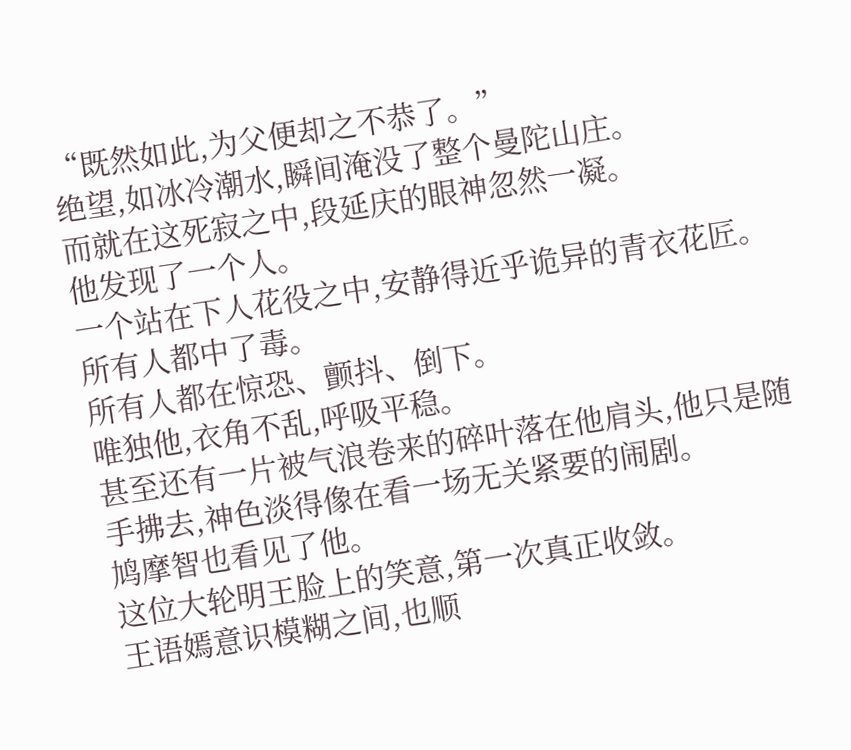“既然如此,为父便却之不恭了。”
绝望,如冰冷潮水,瞬间淹没了整个曼陀山庄。
而就在这死寂之中,段延庆的眼神忽然一凝。
他发现了一个人。
一个站在下人花役之中,安静得近乎诡异的青衣花匠。
所有人都中了毒。
所有人都在惊恐、颤抖、倒下。
唯独他,衣角不乱,呼吸平稳。
甚至还有一片被气浪卷来的碎叶落在他肩头,他只是随手拂去,神色淡得像在看一场无关紧要的闹剧。
鸠摩智也看见了他。
这位大轮明王脸上的笑意,第一次真正收敛。
王语嫣意识模糊之间,也顺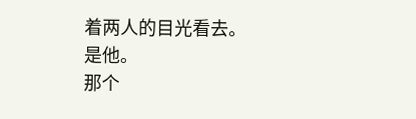着两人的目光看去。
是他。
那个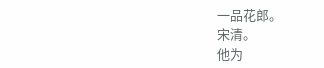一品花郎。
宋清。
他为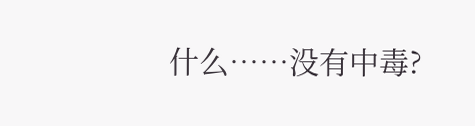什么……没有中毒?